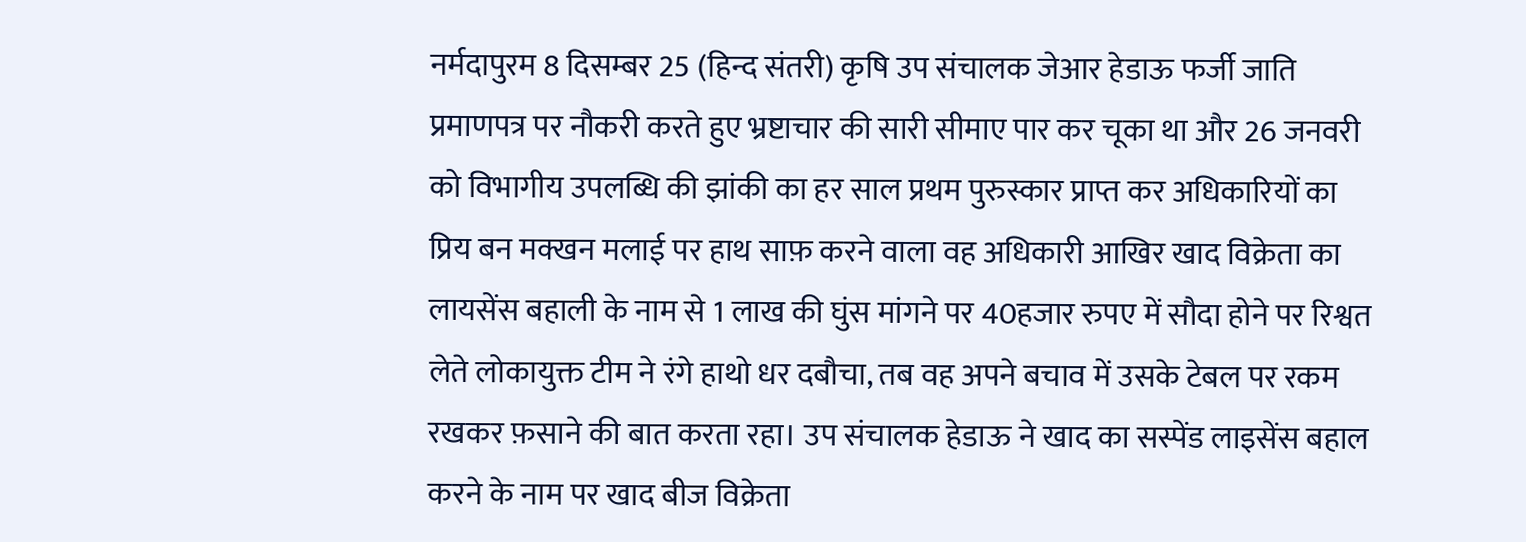नर्मदापुरम 8 दिसम्बर 25 (हिन्द संतरी) कृषि उप संचालक जेआर हेडाऊ फर्जी जाति प्रमाणपत्र पर नौकरी करते हुए भ्रष्टाचार की सारी सीमाए पार कर चूका था और 26 जनवरी को विभागीय उपलब्धि की झांकी का हर साल प्रथम पुरुस्कार प्राप्त कर अधिकारियों का प्रिय बन मक्खन मलाई पर हाथ साफ़ करने वाला वह अधिकारी आखिर खाद विक्रेता का लायसेंस बहाली के नाम से 1 लाख की घुंस मांगने पर 40हजार रुपए में सौदा होने पर रिश्वत लेते लोकायुक्त टीम ने रंगे हाथो धर दबौचा, तब वह अपने बचाव में उसके टेबल पर रकम रखकर फ़साने की बात करता रहा। उप संचालक हेडाऊ ने खाद का सस्पेंड लाइसेंस बहाल करने के नाम पर खाद बीज विक्रेता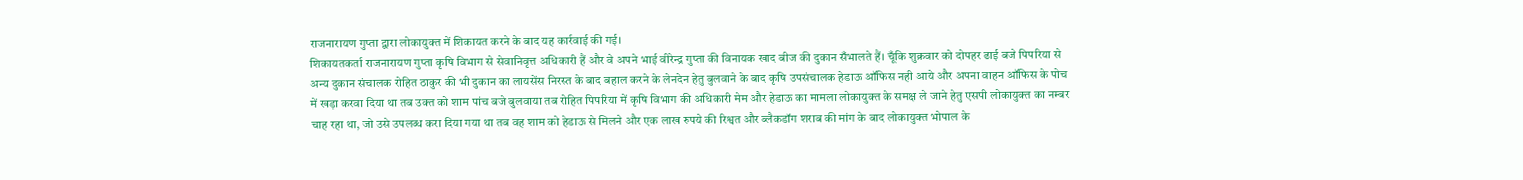राजनारायण गुप्ता द्वारा लोकायुक्त में शिकायत करने के बाद यह कार्रवाई की गई।
शिकायतकर्ता राजनारायण गुप्ता कृषि विभाग से सेवानिवृत्त अधिकारी हैं और वे अपने भाई वीरेन्द्र गुप्ता की विनायक खाद बीज की दुकान सँभालते हैं। चूँकि शुक्रवार को दोपहर ढाई बजे पिपरिया से अन्य दुकान संचालक रोहित ठाकुर की भी दुकान का लायसेंस निरस्त के बाद बहाल करने के लेनदेन हेतु बुलवाने के बाद कृषि उपसंचालक हेडाऊ ऑफिस नही आये और अपना वाहन ऑफिस के पोच में खड़ा करवा दिया था तब उक्त को शाम पांच बजे बुलवाया तब रोहित पिपरिया में कृषि विभाग की अधिकारी मेम और हेडाऊ का मामला लोकायुक्त के समक्ष ले जाने हेतु एसपी लोकायुक्त का नम्बर चाह रहा था, जो उसे उपलब्ध करा दिया गया था तब वह शाम को हेडाऊ से मिलने और एक लाख रुपये की रिश्वत और ब्लैकडॉग शराब की मांग के बाद लोकायुक्त भोपाल के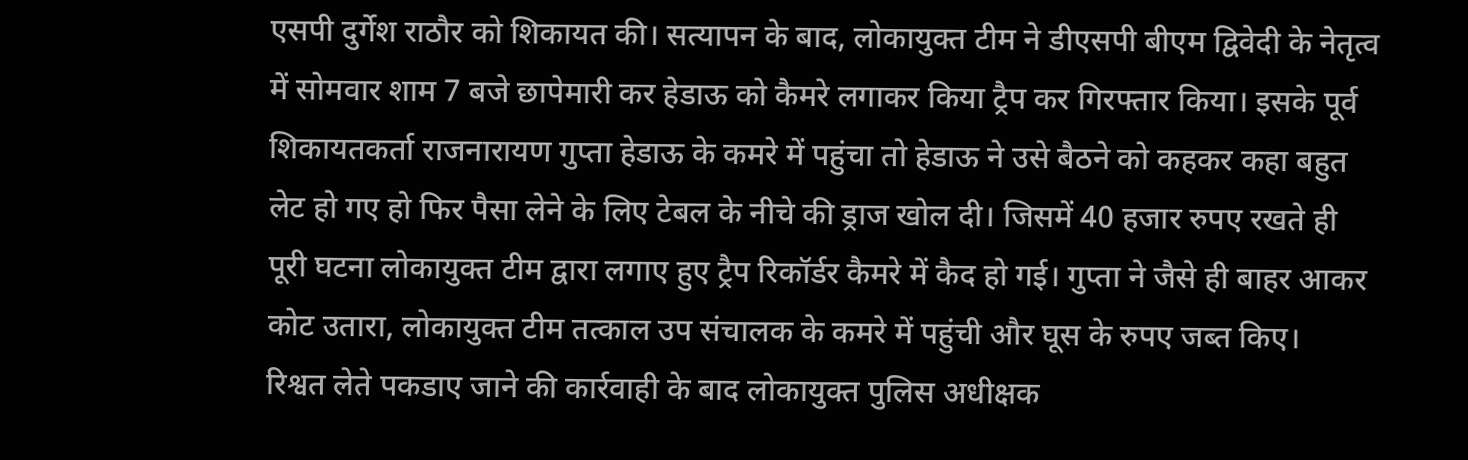एसपी दुर्गेश राठौर को शिकायत की। सत्यापन के बाद, लोकायुक्त टीम ने डीएसपी बीएम द्विवेदी के नेतृत्व में सोमवार शाम 7 बजे छापेमारी कर हेडाऊ को कैमरे लगाकर किया ट्रैप कर गिरफ्तार किया। इसके पूर्व शिकायतकर्ता राजनारायण गुप्ता हेडाऊ के कमरे में पहुंचा तो हेडाऊ ने उसे बैठने को कहकर कहा बहुत लेट हो गए हो फिर पैसा लेने के लिए टेबल के नीचे की ड्राज खोल दी। जिसमें 40 हजार रुपए रखते ही पूरी घटना लोकायुक्त टीम द्वारा लगाए हुए ट्रैप रिकॉर्डर कैमरे में कैद हो गई। गुप्ता ने जैसे ही बाहर आकर कोट उतारा, लोकायुक्त टीम तत्काल उप संचालक के कमरे में पहुंची और घूस के रुपए जब्त किए।
रिश्वत लेते पकडाए जाने की कार्रवाही के बाद लोकायुक्त पुलिस अधीक्षक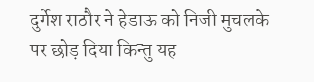दुर्गेश राठौर ने हेडाऊ को निजी मुचलके पर छोड़ दिया किन्तु यह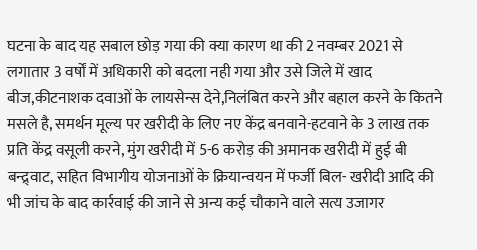घटना के बाद यह सबाल छोड़ गया की क्या कारण था की 2 नवम्बर 2021 से लगातार 3 वर्षों में अधिकारी को बदला नही गया और उसे जिले में खाद बीज,कीटनाशक दवाओं के लायसेन्स देने,निलंबित करने और बहाल करने के कितने मसले है, समर्थन मूल्य पर खरीदी के लिए नए केंद्र बनवाने-हटवाने के 3 लाख तक प्रति केंद्र वसूली करने, मुंग खरीदी में 5-6 करोड़ की अमानक खरीदी में हुई बी बन्द्र्वाट, सहित विभागीय योजनाओं के क्रियान्वयन में फर्जी बिल- खरीदी आदि की भी जांच के बाद कार्रवाई की जाने से अन्य कई चौकाने वाले सत्य उजागर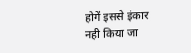होगें इससे इंकार नही किया जा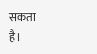सकता है।